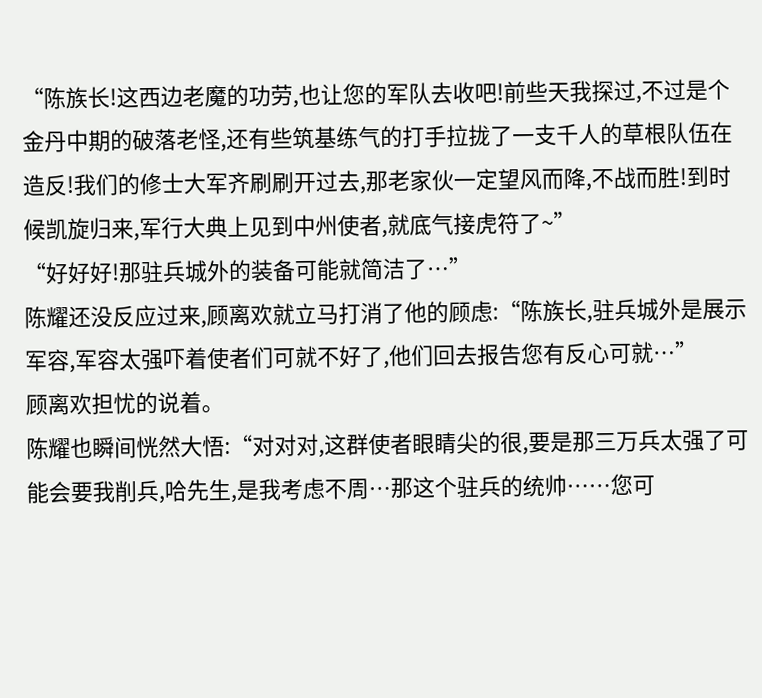“陈族长!这西边老魔的功劳,也让您的军队去收吧!前些天我探过,不过是个金丹中期的破落老怪,还有些筑基练气的打手拉拢了一支千人的草根队伍在造反!我们的修士大军齐刷刷开过去,那老家伙一定望风而降,不战而胜!到时候凯旋归来,军行大典上见到中州使者,就底气接虎符了~”
“好好好!那驻兵城外的装备可能就简洁了…”
陈耀还没反应过来,顾离欢就立马打消了他的顾虑:“陈族长,驻兵城外是展示军容,军容太强吓着使者们可就不好了,他们回去报告您有反心可就…”
顾离欢担忧的说着。
陈耀也瞬间恍然大悟:“对对对,这群使者眼睛尖的很,要是那三万兵太强了可能会要我削兵,哈先生,是我考虑不周…那这个驻兵的统帅……您可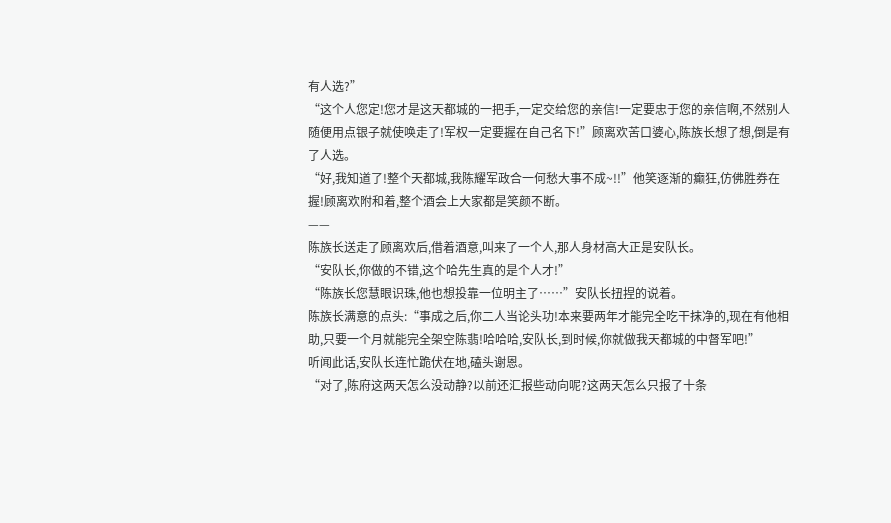有人选?”
“这个人您定!您才是这天都城的一把手,一定交给您的亲信!一定要忠于您的亲信啊,不然别人随便用点银子就使唤走了!军权一定要握在自己名下!”顾离欢苦口婆心,陈族长想了想,倒是有了人选。
“好,我知道了!整个天都城,我陈耀军政合一何愁大事不成~!!”他笑逐渐的癫狂,仿佛胜券在握!顾离欢附和着,整个酒会上大家都是笑颜不断。
——
陈族长送走了顾离欢后,借着酒意,叫来了一个人,那人身材高大正是安队长。
“安队长,你做的不错,这个哈先生真的是个人才!”
“陈族长您慧眼识珠,他也想投靠一位明主了……”安队长扭捏的说着。
陈族长满意的点头:“事成之后,你二人当论头功!本来要两年才能完全吃干抹净的,现在有他相助,只要一个月就能完全架空陈翡!哈哈哈,安队长,到时候,你就做我天都城的中督军吧!”
听闻此话,安队长连忙跪伏在地,磕头谢恩。
“对了,陈府这两天怎么没动静?以前还汇报些动向呢?这两天怎么只报了十条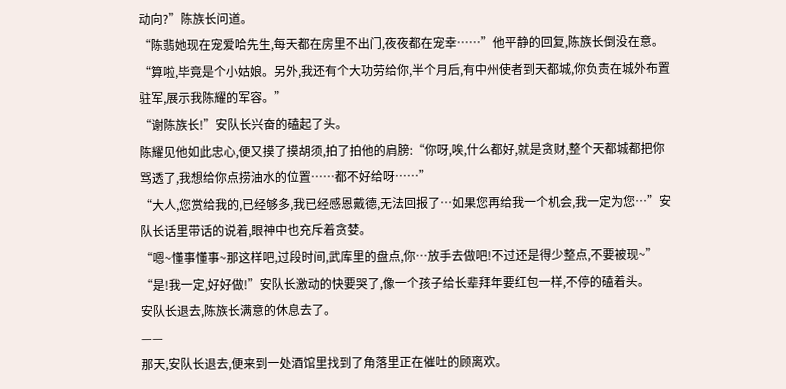动向?”陈族长问道。
“陈翡她现在宠爱哈先生,每天都在房里不出门,夜夜都在宠幸……”他平静的回复,陈族长倒没在意。
“算啦,毕竟是个小姑娘。另外,我还有个大功劳给你,半个月后,有中州使者到天都城,你负责在城外布置驻军,展示我陈耀的军容。”
“谢陈族长!”安队长兴奋的磕起了头。
陈耀见他如此忠心,便又摸了摸胡须,拍了拍他的肩膀:“你呀,唉,什么都好,就是贪财,整个天都城都把你骂透了,我想给你点捞油水的位置……都不好给呀……”
“大人,您赏给我的,已经够多,我已经感恩戴德,无法回报了…如果您再给我一个机会,我一定为您…”安队长话里带话的说着,眼神中也充斥着贪婪。
“嗯~懂事懂事~那这样吧,过段时间,武库里的盘点,你…放手去做吧!不过还是得少整点,不要被现~”
“是!我一定,好好做!”安队长激动的快要哭了,像一个孩子给长辈拜年要红包一样,不停的磕着头。
安队长退去,陈族长满意的休息去了。
——
那天,安队长退去,便来到一处酒馆里找到了角落里正在催吐的顾离欢。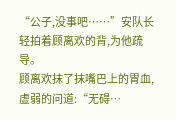“公子,没事吧……”安队长轻拍着顾离欢的背,为他疏导。
顾离欢抹了抹嘴巴上的胃血,虚弱的问道:“无碍…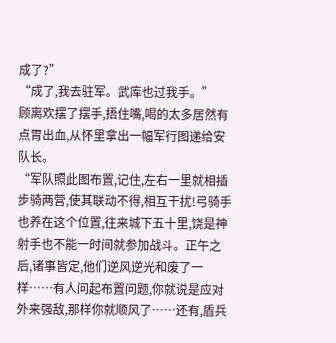成了?”
“成了,我去驻军。武库也过我手。”
顾离欢摆了摆手,捂住嘴,喝的太多居然有点胃出血,从怀里拿出一幅军行图递给安队长。
“军队照此图布置,记住,左右一里就相插步骑两营,使其联动不得,相互干扰!弓骑手也养在这个位置,往来城下五十里,饶是神射手也不能一时间就参加战斗。正午之后,诸事皆定,他们逆风逆光和废了一样……有人问起布置问题,你就说是应对外来强敌,那样你就顺风了……还有,盾兵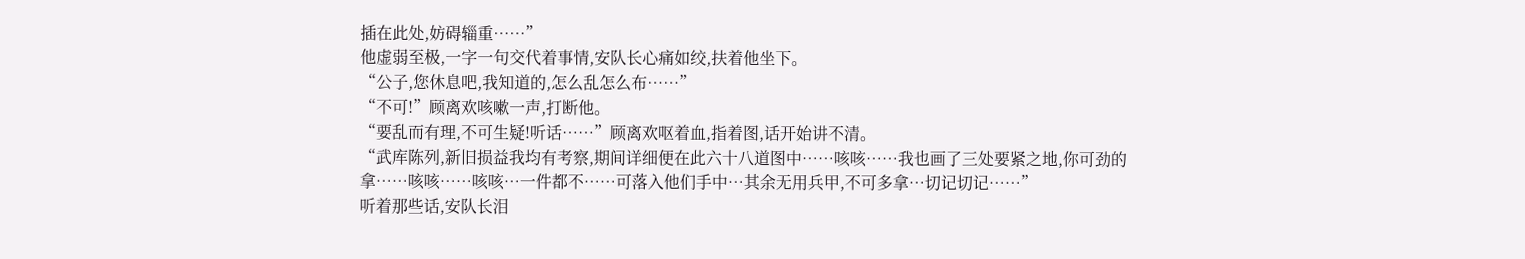插在此处,妨碍辎重……”
他虚弱至极,一字一句交代着事情,安队长心痛如绞,扶着他坐下。
“公子,您休息吧,我知道的,怎么乱怎么布……”
“不可!”顾离欢咳嗽一声,打断他。
“要乱而有理,不可生疑!听话……”顾离欢呕着血,指着图,话开始讲不清。
“武库陈列,新旧损益我均有考察,期间详细便在此六十八道图中……咳咳……我也画了三处要紧之地,你可劲的拿……咳咳……咳咳…一件都不……可落入他们手中…其余无用兵甲,不可多拿…切记切记……”
听着那些话,安队长泪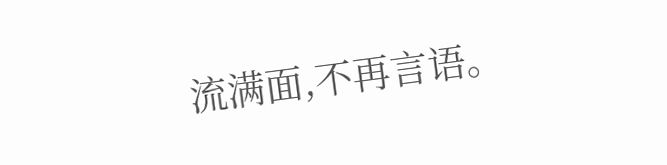流满面,不再言语。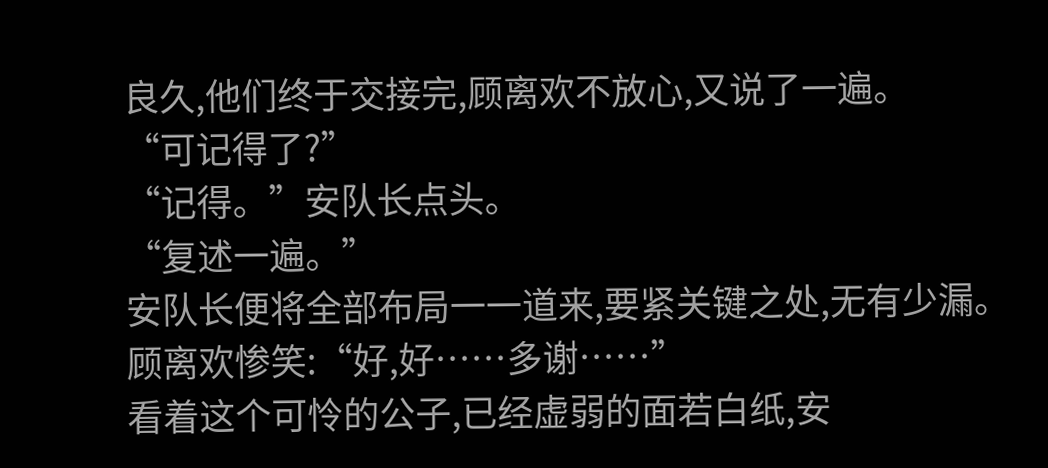良久,他们终于交接完,顾离欢不放心,又说了一遍。
“可记得了?”
“记得。”安队长点头。
“复述一遍。”
安队长便将全部布局一一道来,要紧关键之处,无有少漏。
顾离欢惨笑:“好,好……多谢……”
看着这个可怜的公子,已经虚弱的面若白纸,安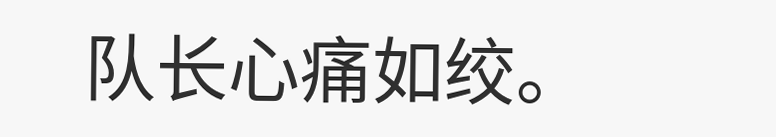队长心痛如绞。